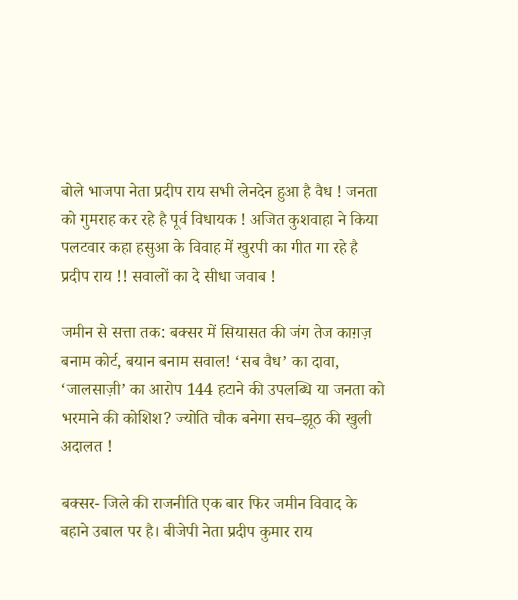बोले भाजपा नेता प्रदीप राय सभी लेनदेन हुआ है वैध ! जनता को गुमराह कर रहे है पूर्व विधायक ! अजित कुशवाहा ने किया पलटवार कहा हसुआ के विवाह में खुरपी का गीत गा रहे है प्रदीप राय !! सवालों का दे सीधा जवाब !

जमीन से सत्ता तक: बक्सर में सियासत की जंग तेज काग़ज़ बनाम कोर्ट, बयान बनाम सवाल! ‘सब वैध’ का दावा, ‘जालसाज़ी’ का आरोप 144 हटाने की उपलब्धि या जनता को भरमाने की कोशिश? ज्योति चौक बनेगा सच–झूठ की खुली अदालत !

बक्सर- जिले की राजनीति एक बार फिर जमीन विवाद के बहाने उबाल पर है। बीजेपी नेता प्रदीप कुमार राय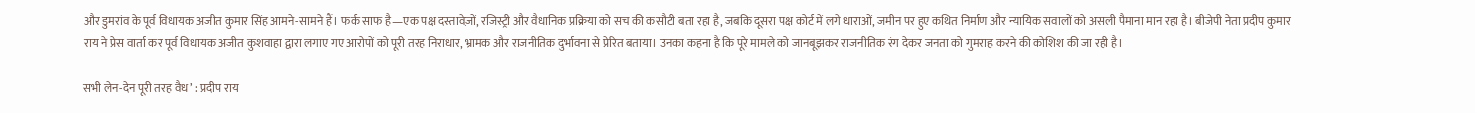और डुमरांव के पूर्व विधायक अजीत कुमार सिंह आमने-सामने हैं। फर्क साफ है—एक पक्ष दस्तावेज़ों, रजिस्ट्री और वैधानिक प्रक्रिया को सच की कसौटी बता रहा है, जबकि दूसरा पक्ष कोर्ट में लगे धाराओं, जमीन पर हुए कथित निर्माण और न्यायिक सवालों को असली पैमाना मान रहा है। बीजेपी नेता प्रदीप कुमार राय ने प्रेस वार्ता कर पूर्व विधायक अजीत कुशवाहा द्वारा लगाए गए आरोपों को पूरी तरह निराधार, भ्रामक और राजनीतिक दुर्भावना से प्रेरित बताया। उनका कहना है कि पूरे मामले को जानबूझकर राजनीतिक रंग देकर जनता को गुमराह करने की कोशिश की जा रही है।

सभी लेन-देन पूरी तरह वैध’ : प्रदीप राय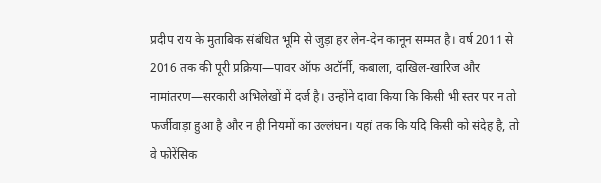प्रदीप राय के मुताबिक संबंधित भूमि से जुड़ा हर लेन-देन कानून सम्मत है। वर्ष 2011 से 2016 तक की पूरी प्रक्रिया—पावर ऑफ अटॉर्नी, कबाला, दाखिल-खारिज और नामांतरण—सरकारी अभिलेखों में दर्ज है। उन्होंने दावा किया कि किसी भी स्तर पर न तो फर्जीवाड़ा हुआ है और न ही नियमों का उल्लंघन। यहां तक कि यदि किसी को संदेह है, तो वे फोरेंसिक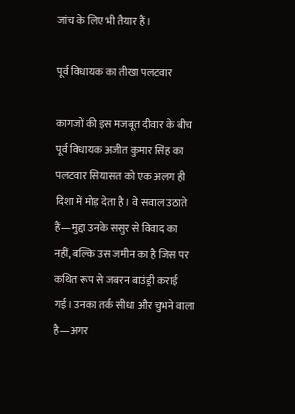जांच के लिए भी तैयार हैं।

पूर्व विधायक का तीखा पलटवार

कागजों की इस मजबूत दीवार के बीच पूर्व विधायक अजीत कुमार सिंह का पलटवार सियासत को एक अलग ही दिशा में मोड़ देता है। वे सवाल उठाते हैं—मुद्दा उनके ससुर से विवाद का नहीं, बल्कि उस जमीन का है जिस पर कथित रूप से जबरन बाउंड्री कराई गई। उनका तर्क सीधा और चुभने वाला है—अगर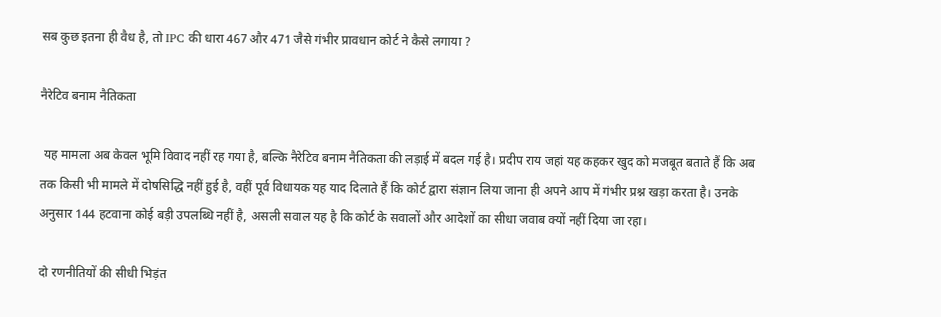सब कुछ इतना ही वैध है, तो IPC की धारा 467 और 471 जैसे गंभीर प्रावधान कोर्ट ने कैसे लगाया ?

नैरेटिव बनाम नैतिकता

 यह मामला अब केवल भूमि विवाद नहीं रह गया है, बल्कि नैरेटिव बनाम नैतिकता की लड़ाई में बदल गई है। प्रदीप राय जहां यह कहकर खुद को मजबूत बताते हैं कि अब तक किसी भी मामले में दोषसिद्धि नहीं हुई है, वहीं पूर्व विधायक यह याद दिलाते हैं कि कोर्ट द्वारा संज्ञान लिया जाना ही अपने आप में गंभीर प्रश्न खड़ा करता है। उनके अनुसार 144 हटवाना कोई बड़ी उपलब्धि नहीं है, असली सवाल यह है कि कोर्ट के सवालों और आदेशों का सीधा जवाब क्यों नहीं दिया जा रहा।

दो रणनीतियों की सीधी भिड़ंत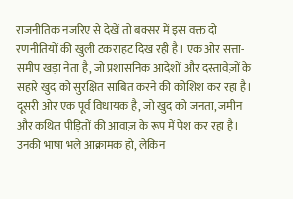राजनीतिक नजरिए से देखें तो बक्सर में इस वक्त दो रणनीतियों की खुली टकराहट दिख रही है। एक ओर सत्ता-समीप खड़ा नेता है, जो प्रशासनिक आदेशों और दस्तावेज़ों के सहारे खुद को सुरक्षित साबित करने की कोशिश कर रहा है। दूसरी ओर एक पूर्व विधायक है, जो खुद को जनता, जमीन और कथित पीड़ितों की आवाज़ के रूप में पेश कर रहा है। उनकी भाषा भले आक्रामक हो, लेकिन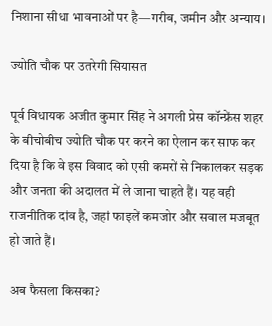निशाना सीधा भावनाओं पर है—गरीब, जमीन और अन्याय।

ज्योति चौक पर उतरेगी सियासत

पूर्व विधायक अजीत कुमार सिंह ने अगली प्रेस कॉन्फ्रेंस शहर के बीचोबीच ज्योति चौक पर करने का ऐलान कर साफ कर दिया है कि वे इस विवाद को एसी कमरों से निकालकर सड़क और जनता की अदालत में ले जाना चाहते हैं। यह वही राजनीतिक दांव है, जहां फाइलें कमजोर और सवाल मजबूत हो जाते हैं।

अब फैसला किसका?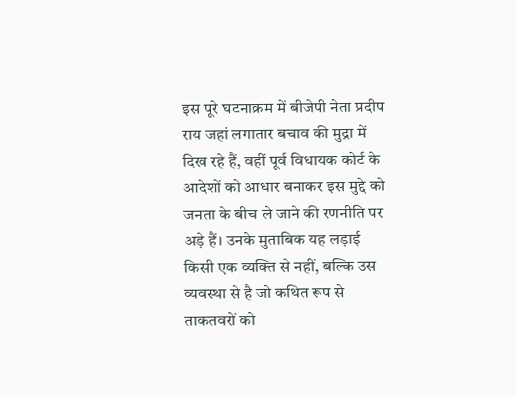इस पूरे घटनाक्रम में बीजेपी नेता प्रदीप राय जहां लगातार बचाव की मुद्रा में दिख रहे हैं, वहीं पूर्व विधायक कोर्ट के आदेशों को आधार बनाकर इस मुद्दे को जनता के बीच ले जाने की रणनीति पर अड़े हैं। उनके मुताबिक यह लड़ाई किसी एक व्यक्ति से नहीं, बल्कि उस व्यवस्था से है जो कथित रूप से ताकतवरों को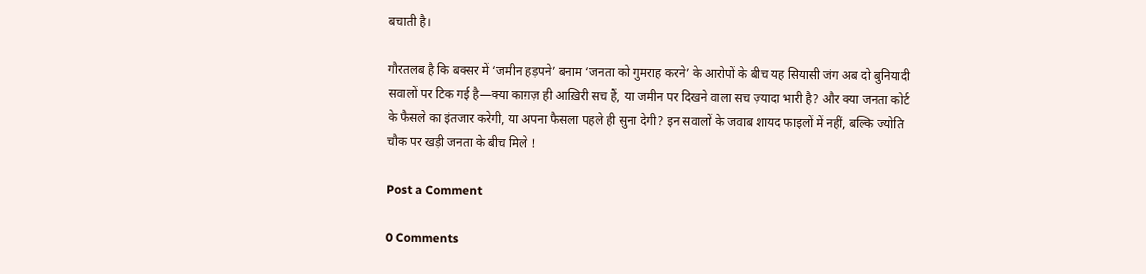बचाती है।

गौरतलब है कि बक्सर में ‘जमीन हड़पने’ बनाम ‘जनता को गुमराह करने’ के आरोपों के बीच यह सियासी जंग अब दो बुनियादी सवालों पर टिक गई है—क्या काग़ज़ ही आख़िरी सच हैं, या जमीन पर दिखने वाला सच ज़्यादा भारी है? और क्या जनता कोर्ट के फैसले का इंतजार करेगी, या अपना फैसला पहले ही सुना देगी? इन सवालों के जवाब शायद फाइलों में नहीं, बल्कि ज्योति चौक पर खड़ी जनता के बीच मिले !

Post a Comment

0 Comments